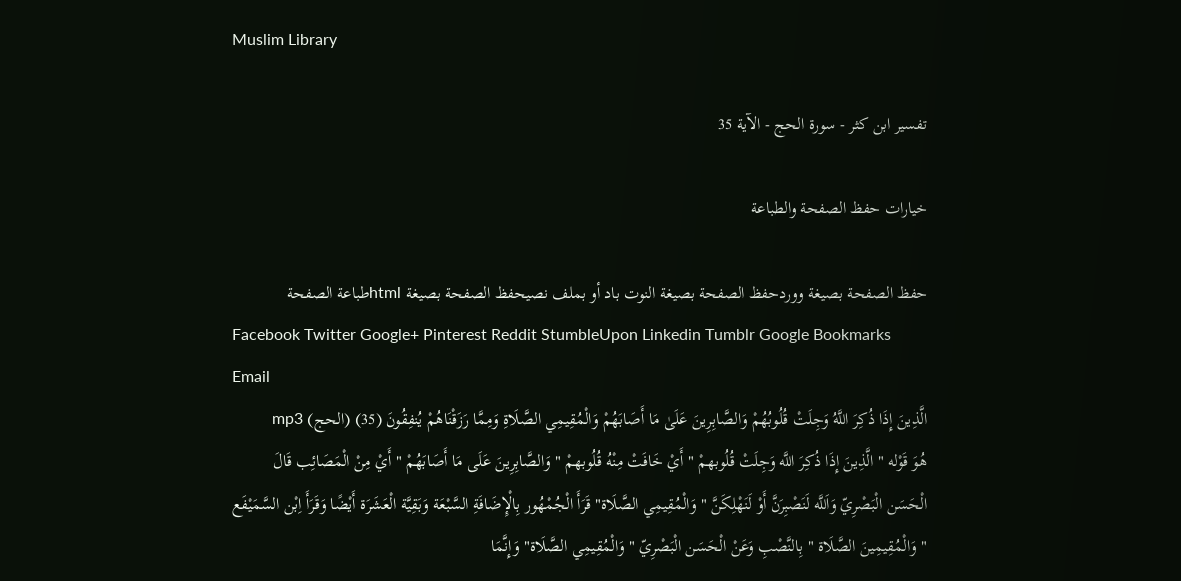Muslim Library

تفسير ابن كثر - سورة الحج - الآية 35

خيارات حفظ الصفحة والطباعة

حفظ الصفحة بصيغة ووردحفظ الصفحة بصيغة النوت باد أو بملف نصيحفظ الصفحة بصيغة htmlطباعة الصفحة
Facebook Twitter Google+ Pinterest Reddit StumbleUpon Linkedin Tumblr Google Bookmarks Email
الَّذِينَ إِذَا ذُكِرَ اللَّهُ وَجِلَتْ قُلُوبُهُمْ وَالصَّابِرِينَ عَلَىٰ مَا أَصَابَهُمْ وَالْمُقِيمِي الصَّلَاةِ وَمِمَّا رَزَقْنَاهُمْ يُنفِقُونَ (35) (الحج) mp3
هُوَ قَوْله " الَّذِينَ إِذَا ذُكِرَ اللَّه وَجِلَتْ قُلُوبهمْ " أَيْ خَافَتْ مِنْهُ قُلُوبهمْ " وَالصَّابِرِينَ عَلَى مَا أَصَابَهُمْ " أَيْ مِنْ الْمَصَائِب قَالَ الْحَسَن الْبَصْرِيّ وَاَللَّه لَنَصْبِرَنَّ أَوْ لَنَهْلِكَنَّ " وَالْمُقِيمِي الصَّلَاة" قَرَأَ الْجُمْهُور بِالْإِضَافَةِ السَّبْعَة وَبَقِيَّة الْعَشَرَة أَيْضًا وَقَرَأَ اِبْن السَّمَيْفَع " وَالْمُقِيمِينَ الصَّلَاة " بِالنَّصْبِ وَعَنْ الْحَسَن الْبَصْرِيّ " وَالْمُقِيمِي الصَّلَاة" وَإِنَّمَا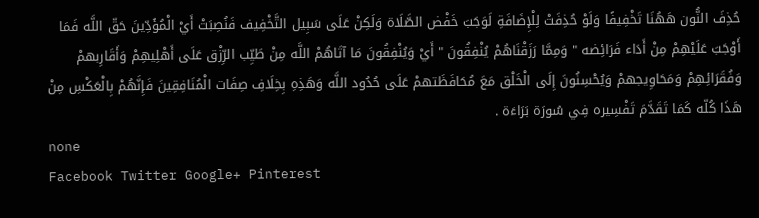حُذِفَ النُّون هَهُنَا تَخْفِيفًا وَلَوْ حُذِفَتْ لِلْإِضَافَةِ لَوَجَبَ خَفْض الصَّلَاة وَلَكِنْ عَلَى سَبِيل التَّخْفِيف فَنُصِبَتْ أَيْ الْمُؤَدِّينَ حَقّ اللَّه فَمَا أَوْجَبَ عَلَيْهِمْ مِنْ أَدَاء فَرَائِضه " وَمِمَّا رَزَقْنَاهُمْ يُنْفِقُونَ " أَيْ وَيُنْفِقُونَ مَا آتَاهُمْ اللَّه مِنْ طَيِّب الرِّزْق عَلَى أَهْلِيهِمْ وَأَقَارِبهمْ وَفُقَرَائِهِمْ وَمَحَاوِيجهمْ وَيُحْسِنُونَ إِلَى الْخَلْق مَعَ مُحَافَظَتهمْ عَلَى حُدُود اللَّه وَهَذِهِ بِخِلَافِ صِفَات الْمُنَافِقِينَ فَإِنَّهُمْ بِالْعَكْسِ مِنْ هَذَا كُلّه كَمَا تَقَدَّمَ تَفْسِيره فِي سُورَة بَرَاءَة .
none
Facebook Twitter Google+ Pinterest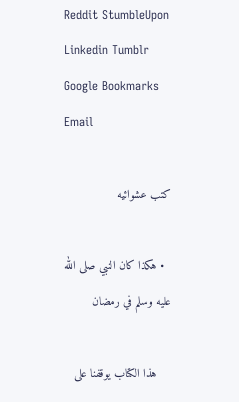Reddit StumbleUpon Linkedin Tumblr Google Bookmarks Email

كتب عشوائيه

  • هكذا كان النبي صلى الله عليه وسلم في رمضان

    هذا الكتاب يوقفنا على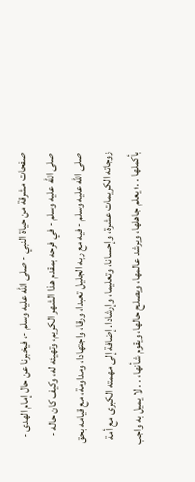صفحات مشرقة من حياة النبي - صلى الله عليه وسلم -، فيخبرنا عن حال إمام الهدى - صلى الله عليه وسلم - في فرحه بمقدم هذا الشهر الكريم، وتهيئه له، وكيف كان حاله - صلى الله عليه وسلم - فيه مع ربه الجليل تعبدا، ورقا، واجتهادا، ومداومة، مع قيامه بحق زوجاته الكريمات عشرة، وإحسانا، وتعليما، وإرشادا. إضافة إلى مهمته الكبرى مع أمة بأكملها . .؛ يعلم جاهلها، ويرشد عالمها، ويصلح حالها، ويقوم شأنها، . . لا يميل به واجب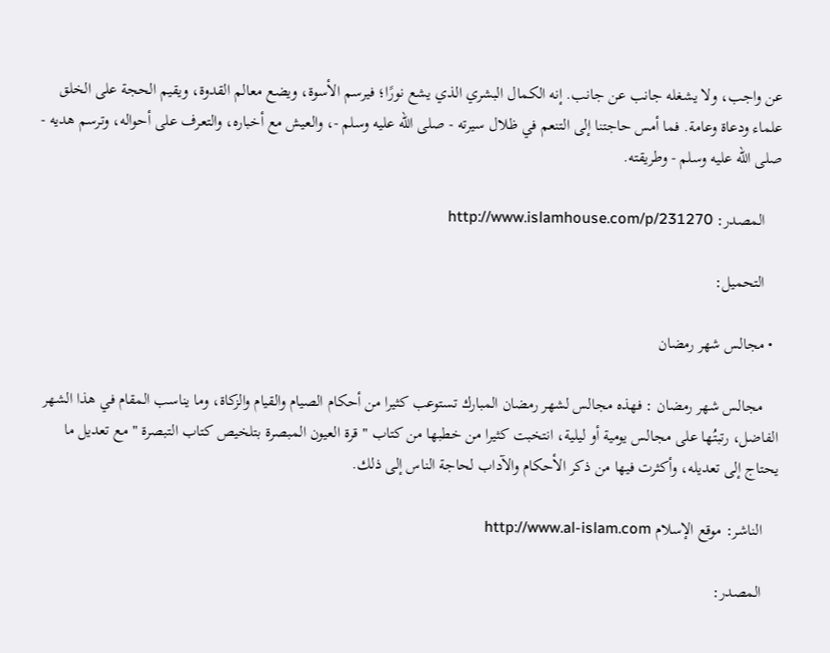عن واجب، ولا يشغله جانب عن جانب. إنه الكمال البشري الذي يشع نورًا؛ فيرسم الأسوة، ويضع معالم القدوة، ويقيم الحجة على الخلق علماء ودعاة وعامة. فما أمس حاجتنا إلى التنعم في ظلال سيرته - صلى الله عليه وسلم -، والعيش مع أخباره، والتعرف على أحواله، وترسم هديه - صلى الله عليه وسلم - وطريقته.

    المصدر: http://www.islamhouse.com/p/231270

    التحميل:

  • مجالس شهر رمضان

    مجالس شهر رمضان : فهذه مجالس لشهر رمضان المبارك تستوعب كثيرا من أحكام الصيام والقيام والزكاة، وما يناسب المقام في هذا الشهر الفاضل، رتبتُها على مجالس يومية أو ليلية، انتخبت كثيرا من خطبها من كتاب " قرة العيون المبصرة بتلخيص كتاب التبصرة " مع تعديل ما يحتاج إلى تعديله، وأكثرت فيها من ذكر الأحكام والآداب لحاجة الناس إلى ذلك.

    الناشر: موقع الإسلام http://www.al-islam.com

    المصدر: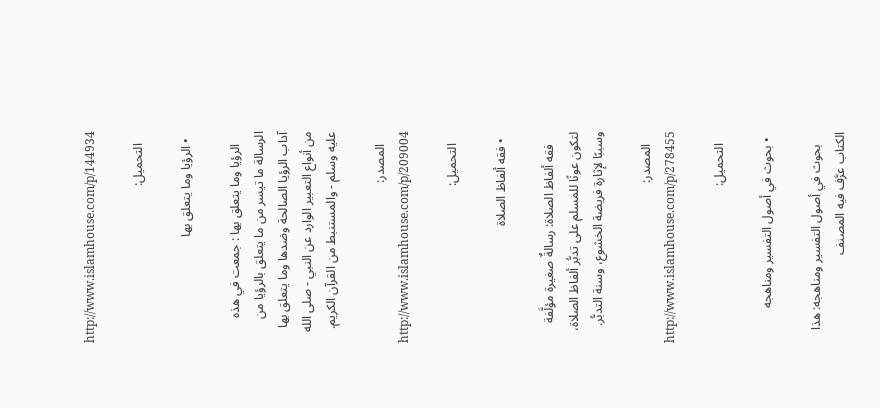http://www.islamhouse.com/p/144934

    التحميل:

  • الرؤيا وما يتعلق بها

    الرؤيا وما يتعلق بها : جمعت في هذه الرسالة ما تيسر من ما يتعلق بالرؤيا من آداب الرؤيا الصالحة وضدها وما يتعلق بها من أنواع التعبير الوارد عن النبي - صلى الله عليه وسلم - والمستنبط من القرآن الكريم.

    المصدر: http://www.islamhouse.com/p/209004

    التحميل:

  • فقه ألفاظ الصلاة

    فقه ألفاظ الصلاة: رسالةٌ صغيرة مؤلَّفة لتكون عونًا للمسلم على تدبُّر ألفاظ الصلاة، وسببًا لإثارة فريضة الخشوع، وسنة التدبُّر.

    المصدر: http://www.islamhouse.com/p/278455

    التحميل:

  • بحوث في أصول التفسير ومناهجه

    بحوث في أصول التفسير ومناهجه: هذا الكتاب عرَّف فيه المصنف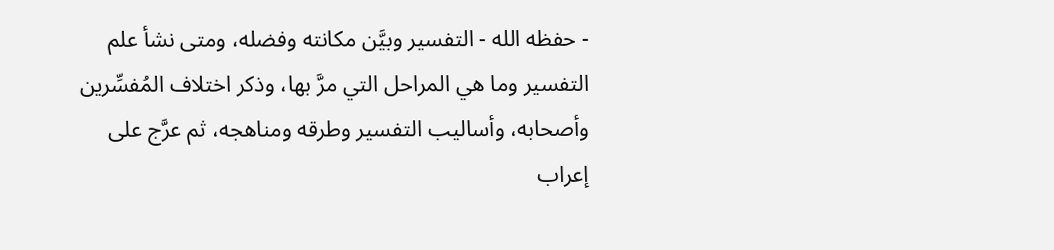- حفظه الله - التفسير وبيَّن مكانته وفضله، ومتى نشأ علم التفسير وما هي المراحل التي مرَّ بها، وذكر اختلاف المُفسِّرين وأصحابه، وأساليب التفسير وطرقه ومناهجه، ثم عرَّج على إعراب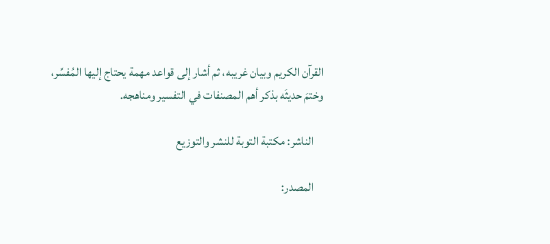القرآن الكريم وبيان غريبه، ثم أشار إلى قواعد مهمة يحتاج إليها المُفسِّر، وختمَ حديثَه بذكر أهم المصنفات في التفسير ومناهجه.

    الناشر: مكتبة التوبة للنشر والتوزيع

    المصدر: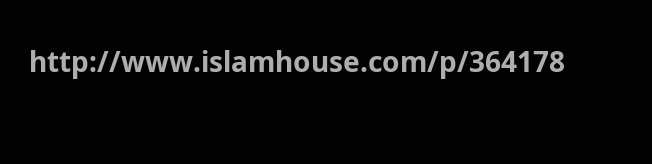http://www.islamhouse.com/p/364178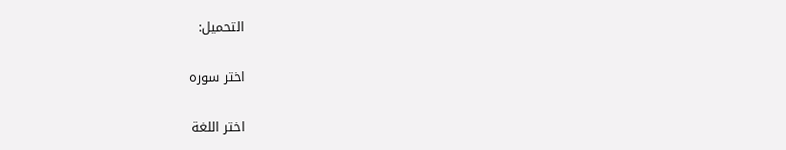التحميل:

اختر سوره

اختر اللغة